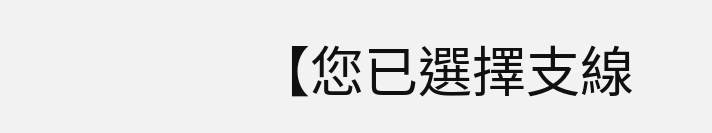【您已選擇支線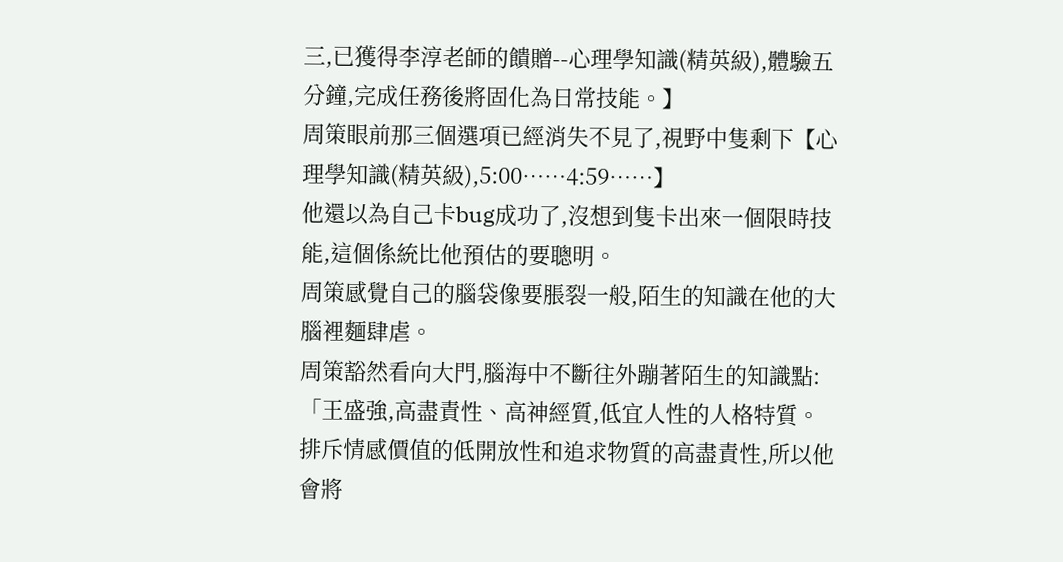三,已獲得李淳老師的饋贈--心理學知識(精英級),體驗五分鐘,完成任務後將固化為日常技能。】
周策眼前那三個選項已經消失不見了,視野中隻剩下【心理學知識(精英級),5:00……4:59……】
他還以為自己卡bug成功了,沒想到隻卡出來一個限時技能,這個係統比他預估的要聰明。
周策感覺自己的腦袋像要脹裂一般,陌生的知識在他的大腦裡麵肆虐。
周策豁然看向大門,腦海中不斷往外蹦著陌生的知識點:「王盛強,高盡責性、高神經質,低宜人性的人格特質。排斥情感價值的低開放性和追求物質的高盡責性,所以他會將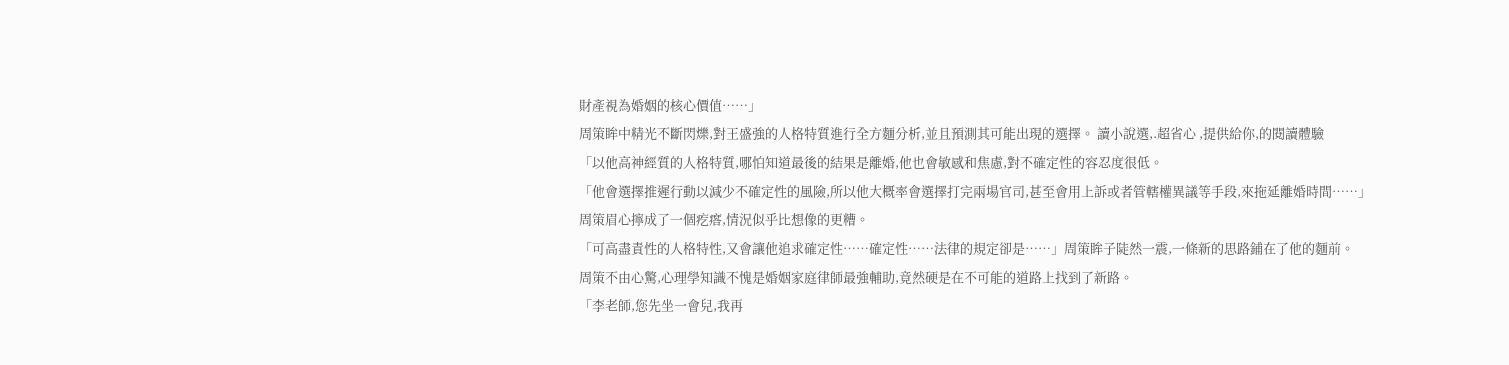財產視為婚姻的核心價值……」
周策眸中精光不斷閃爍,對王盛強的人格特質進行全方麵分析,並且預測其可能出現的選擇。 讀小說選,.超省心 ,提供給你,的閱讀體驗
「以他高神經質的人格特質,哪怕知道最後的結果是離婚,他也會敏感和焦慮,對不確定性的容忍度很低。
「他會選擇推遲行動以減少不確定性的風險,所以他大概率會選擇打完兩場官司,甚至會用上訴或者管轄權異議等手段,來拖延離婚時間……」
周策眉心擰成了一個疙瘩,情況似乎比想像的更糟。
「可高盡責性的人格特性,又會讓他追求確定性……確定性……法律的規定卻是……」周策眸子陡然一震,一條新的思路鋪在了他的麵前。
周策不由心驚,心理學知識不愧是婚姻家庭律師最強輔助,竟然硬是在不可能的道路上找到了新路。
「李老師,您先坐一會兒,我再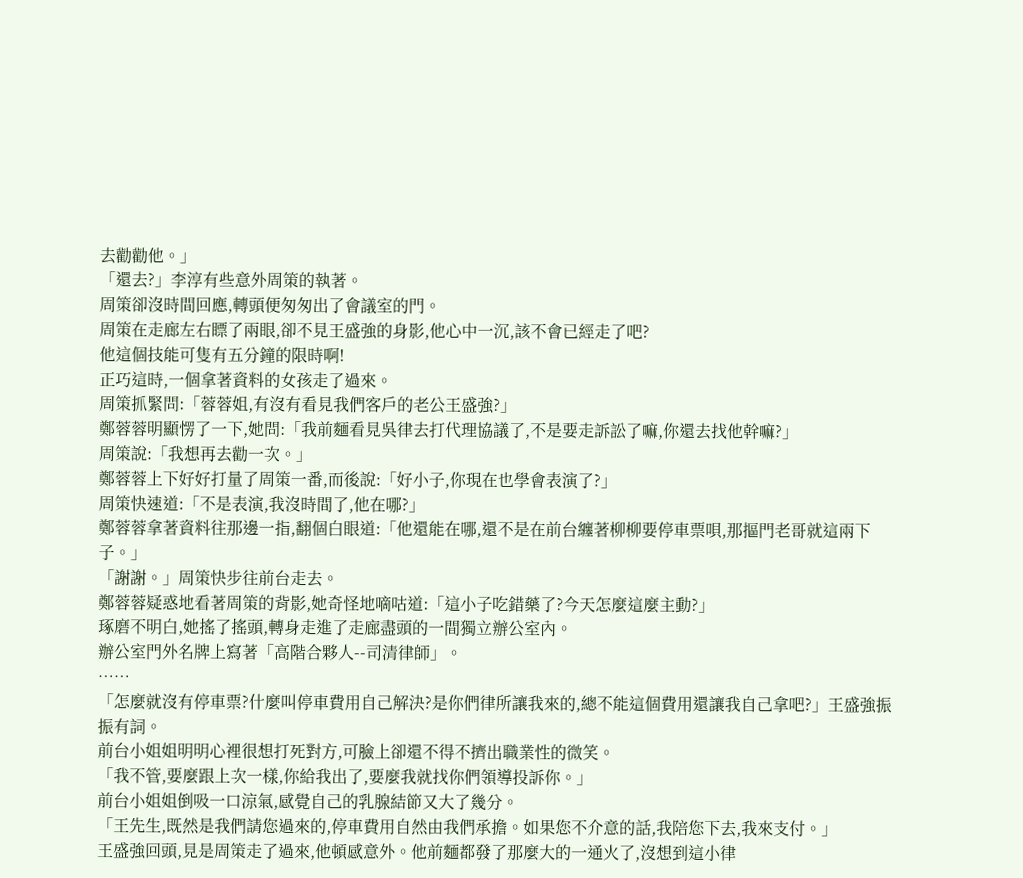去勸勸他。」
「還去?」李淳有些意外周策的執著。
周策卻沒時間回應,轉頭便匆匆出了會議室的門。
周策在走廊左右瞟了兩眼,卻不見王盛強的身影,他心中一沉,該不會已經走了吧?
他這個技能可隻有五分鐘的限時啊!
正巧這時,一個拿著資料的女孩走了過來。
周策抓緊問:「蓉蓉姐,有沒有看見我們客戶的老公王盛強?」
鄭蓉蓉明顯愣了一下,她問:「我前麵看見吳律去打代理協議了,不是要走訴訟了嘛,你還去找他幹嘛?」
周策說:「我想再去勸一次。」
鄭蓉蓉上下好好打量了周策一番,而後說:「好小子,你現在也學會表演了?」
周策快速道:「不是表演,我沒時間了,他在哪?」
鄭蓉蓉拿著資料往那邊一指,翻個白眼道:「他還能在哪,還不是在前台纏著柳柳要停車票唄,那摳門老哥就這兩下子。」
「謝謝。」周策快步往前台走去。
鄭蓉蓉疑惑地看著周策的背影,她奇怪地嘀咕道:「這小子吃錯藥了?今天怎麼這麼主動?」
琢磨不明白,她搖了搖頭,轉身走進了走廊盡頭的一間獨立辦公室內。
辦公室門外名牌上寫著「高階合夥人--司清律師」。
……
「怎麼就沒有停車票?什麼叫停車費用自己解決?是你們律所讓我來的,總不能這個費用還讓我自己拿吧?」王盛強振振有詞。
前台小姐姐明明心裡很想打死對方,可臉上卻還不得不擠出職業性的微笑。
「我不管,要麼跟上次一樣,你給我出了,要麼我就找你們領導投訴你。」
前台小姐姐倒吸一口涼氣,感覺自己的乳腺結節又大了幾分。
「王先生,既然是我們請您過來的,停車費用自然由我們承擔。如果您不介意的話,我陪您下去,我來支付。」
王盛強回頭,見是周策走了過來,他頓感意外。他前麵都發了那麼大的一通火了,沒想到這小律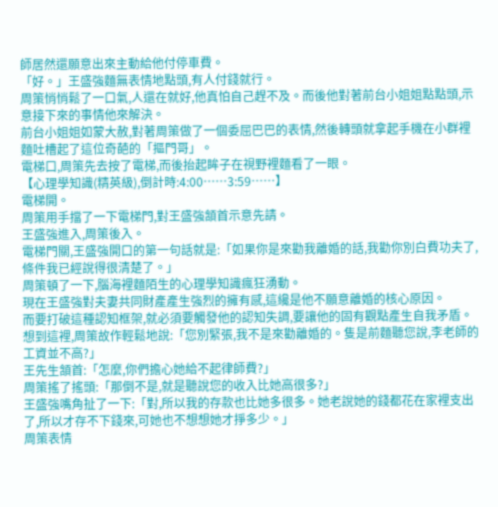師居然還願意出來主動給他付停車費。
「好。」王盛強麵無表情地點頭,有人付錢就行。
周策悄悄鬆了一口氣,人還在就好,他真怕自己趕不及。而後他對著前台小姐姐點點頭,示意接下來的事情他來解決。
前台小姐姐如蒙大赦,對著周策做了一個委屈巴巴的表情,然後轉頭就拿起手機在小群裡麵吐槽起了這位奇葩的「摳門哥」。
電梯口,周策先去按了電梯,而後抬起眸子在視野裡麵看了一眼。
【心理學知識(精英級),倒計時:4:00……3:59……】
電梯開。
周策用手擋了一下電梯門,對王盛強頷首示意先請。
王盛強進入,周策後入。
電梯門關,王盛強開口的第一句話就是:「如果你是來勸我離婚的話,我勸你別白費功夫了,條件我已經說得很清楚了。」
周策頓了一下,腦海裡麵陌生的心理學知識瘋狂湧動。
現在王盛強對夫妻共同財產產生強烈的擁有感,這纔是他不願意離婚的核心原因。
而要打破這種認知框架,就必須要觸發他的認知失調,要讓他的固有觀點產生自我矛盾。
想到這裡,周策故作輕鬆地說:「您別緊張,我不是來勸離婚的。隻是前麵聽您說,李老師的工資並不高?」
王先生頷首:「怎麼,你們擔心她給不起律師費?」
周策搖了搖頭:「那倒不是,就是聽說您的收入比她高很多?」
王盛強嘴角扯了一下:「對,所以我的存款也比她多很多。她老說她的錢都花在家裡支出了,所以才存不下錢來,可她也不想想她才掙多少。」
周策表情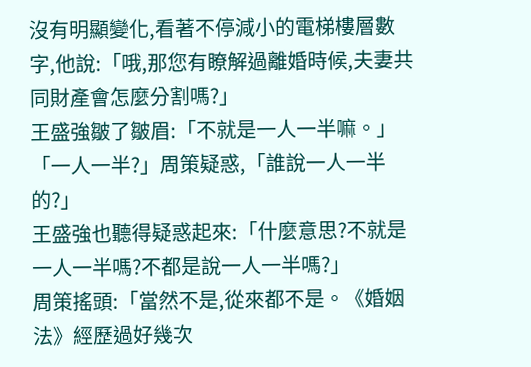沒有明顯變化,看著不停減小的電梯樓層數字,他說:「哦,那您有瞭解過離婚時候,夫妻共同財產會怎麼分割嗎?」
王盛強皺了皺眉:「不就是一人一半嘛。」
「一人一半?」周策疑惑,「誰說一人一半的?」
王盛強也聽得疑惑起來:「什麼意思?不就是一人一半嗎?不都是說一人一半嗎?」
周策搖頭:「當然不是,從來都不是。《婚姻法》經歷過好幾次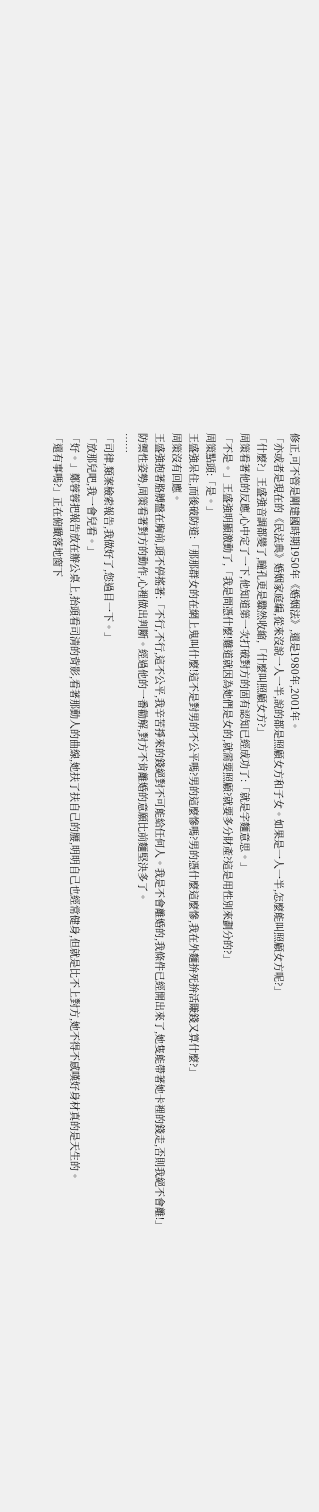修正,可不管是剛建國時期1950年《婚姻法》,還是1980年,2001年。
「亦或者是現在的《民法典》婚姻家庭編,從來沒說一人一半,說的都是照顧女方和子女。如果是一人一半,怎麼能叫照顧女方呢?」
「什麼?」王盛強音調都變了,瞳孔更是驟然收縮,「什麼叫照顧女方?」
周策看著他的反應,心中定了一下,他知道第一次打破對方的固有認知已經成功了:「就是字麵意思。」
「不是。」王盛強明顯激動了,「我是問憑什麼!難道就因為她們是女的,就需要照顧?就要多分財產?這是用性別來劃分的?」
周策點頭:「是。」
王盛強呆住,而後破防道:「那那群女的在網上鬼叫什麼!這不是對男的不公平嗎?男的這麼慘嗎?男的憑什麼這麼慘,我在外麵拚死拚活賺錢又算什麼?」
周策沒有回應。
王盛強抱著胳膊盤在胸前,頭不停搖著:「不行,不行,這不公平,我辛苦掙來的錢絕對不可能給任何人。我是不會離婚的,我條件已經開出來了,她隻能帶著她卡裡的錢走,否則我絕不會離!」
防禦性姿勢,周策看著對方的動作,心裡做出判斷。經過他的一番勸解,對方不肯離婚的意願比前麵堅決多了。
……
「司律,類案檢索報告,我做好了,您過目一下。」
「放那兒吧,我一會兒看。」
「好。」鄭蓉蓉把報告放在辦公桌上,抬頭看司清的背影,看著那動人的曲線,她扶了扶自己的腰,明明自己也經常健身,但就是比不上對方,她不得不感嘆好身材真的是天生的。
「還有事嗎?」正在俯瞰落地窗下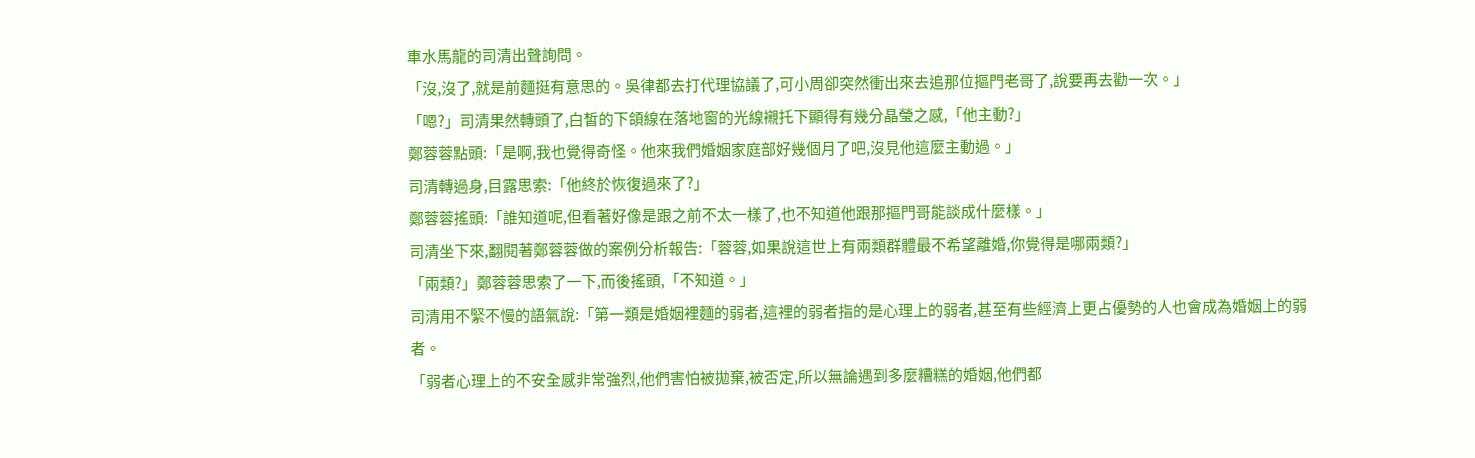車水馬龍的司清出聲詢問。
「沒,沒了,就是前麵挺有意思的。吳律都去打代理協議了,可小周卻突然衝出來去追那位摳門老哥了,說要再去勸一次。」
「嗯?」司清果然轉頭了,白皙的下頜線在落地窗的光線襯托下顯得有幾分晶瑩之感,「他主動?」
鄭蓉蓉點頭:「是啊,我也覺得奇怪。他來我們婚姻家庭部好幾個月了吧,沒見他這麼主動過。」
司清轉過身,目露思索:「他終於恢復過來了?」
鄭蓉蓉搖頭:「誰知道呢,但看著好像是跟之前不太一樣了,也不知道他跟那摳門哥能談成什麼樣。」
司清坐下來,翻閱著鄭蓉蓉做的案例分析報告:「蓉蓉,如果說這世上有兩類群體最不希望離婚,你覺得是哪兩類?」
「兩類?」鄭蓉蓉思索了一下,而後搖頭,「不知道。」
司清用不緊不慢的語氣說:「第一類是婚姻裡麵的弱者,這裡的弱者指的是心理上的弱者,甚至有些經濟上更占優勢的人也會成為婚姻上的弱者。
「弱者心理上的不安全感非常強烈,他們害怕被拋棄,被否定,所以無論遇到多麼糟糕的婚姻,他們都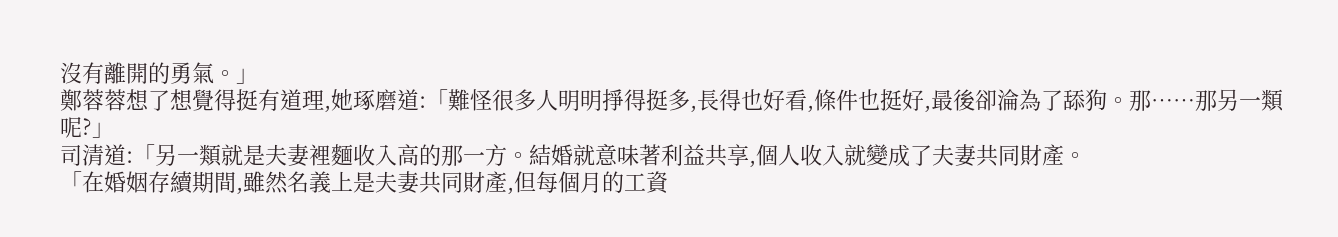沒有離開的勇氣。」
鄭蓉蓉想了想覺得挺有道理,她琢磨道:「難怪很多人明明掙得挺多,長得也好看,條件也挺好,最後卻淪為了舔狗。那……那另一類呢?」
司清道:「另一類就是夫妻裡麵收入高的那一方。結婚就意味著利益共享,個人收入就變成了夫妻共同財產。
「在婚姻存續期間,雖然名義上是夫妻共同財產,但每個月的工資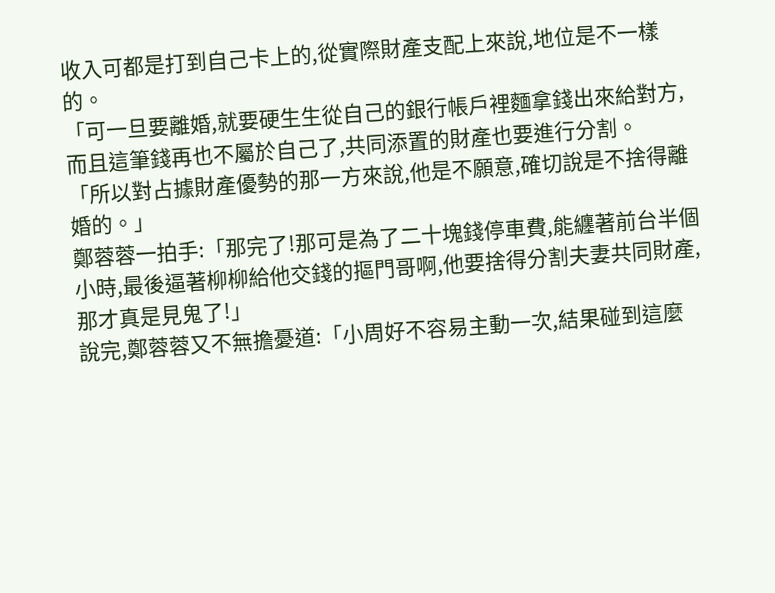收入可都是打到自己卡上的,從實際財產支配上來說,地位是不一樣的。
「可一旦要離婚,就要硬生生從自己的銀行帳戶裡麵拿錢出來給對方,而且這筆錢再也不屬於自己了,共同添置的財產也要進行分割。
「所以對占據財產優勢的那一方來說,他是不願意,確切說是不捨得離婚的。」
鄭蓉蓉一拍手:「那完了!那可是為了二十塊錢停車費,能纏著前台半個小時,最後逼著柳柳給他交錢的摳門哥啊,他要捨得分割夫妻共同財產,那才真是見鬼了!」
說完,鄭蓉蓉又不無擔憂道:「小周好不容易主動一次,結果碰到這麼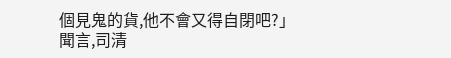個見鬼的貨,他不會又得自閉吧?」
聞言,司清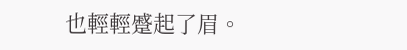也輕輕蹙起了眉。